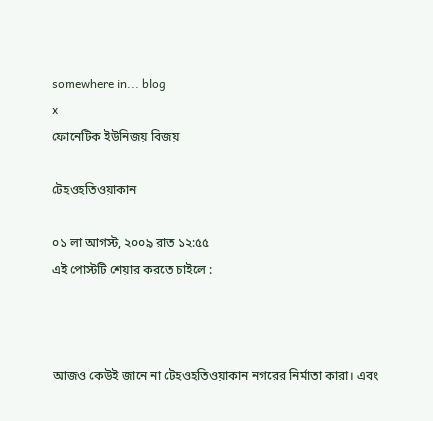somewhere in... blog
x
ফোনেটিক ইউনিজয় বিজয়

টেহওহতিওয়াকান

০১ লা আগস্ট, ২০০৯ রাত ১২:৫৫
এই পোস্টটি শেয়ার করতে চাইলে :



আজও কেউই জানে না টেহওহতিওয়াকান নগরের নির্মাতা কারা। এবং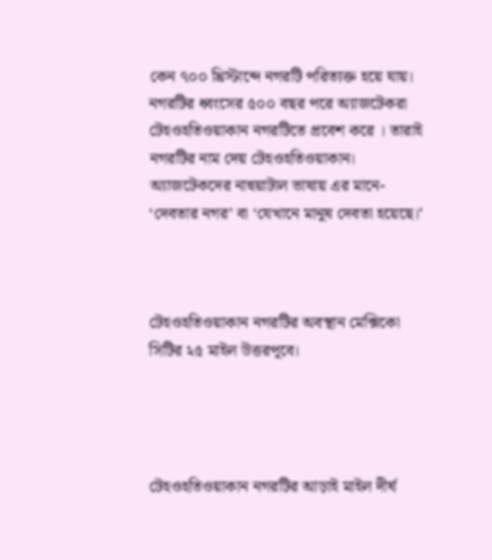কেন ৭০০ খ্রিস্টাব্দে নগরটি পরিত্যক্ত হয়ে যায়। নগরটির ধ্বংসের ৫০০ বছর পরে অ্যাজটেকরা টেহওহতিওয়াকান নগরটিতে প্রবেশ করে । তারাই নগরটির নাম দেয় টেহওহতিওয়াকান। অ্যাজটেকদের নাহুয়াটাল ভাষায় এর মানে- ‘দেবতার নগর’ বা ‘যেখানে মানুষ দেবতা হয়েছে।’



টেহওহতিওয়াকান নগরটির অবস্থান মেক্সিকো সিটির ২৫ মাইল উত্তরপূবে।




টেহওহতিওয়াকান নগরটির আড়াই মাইল দীর্ঘ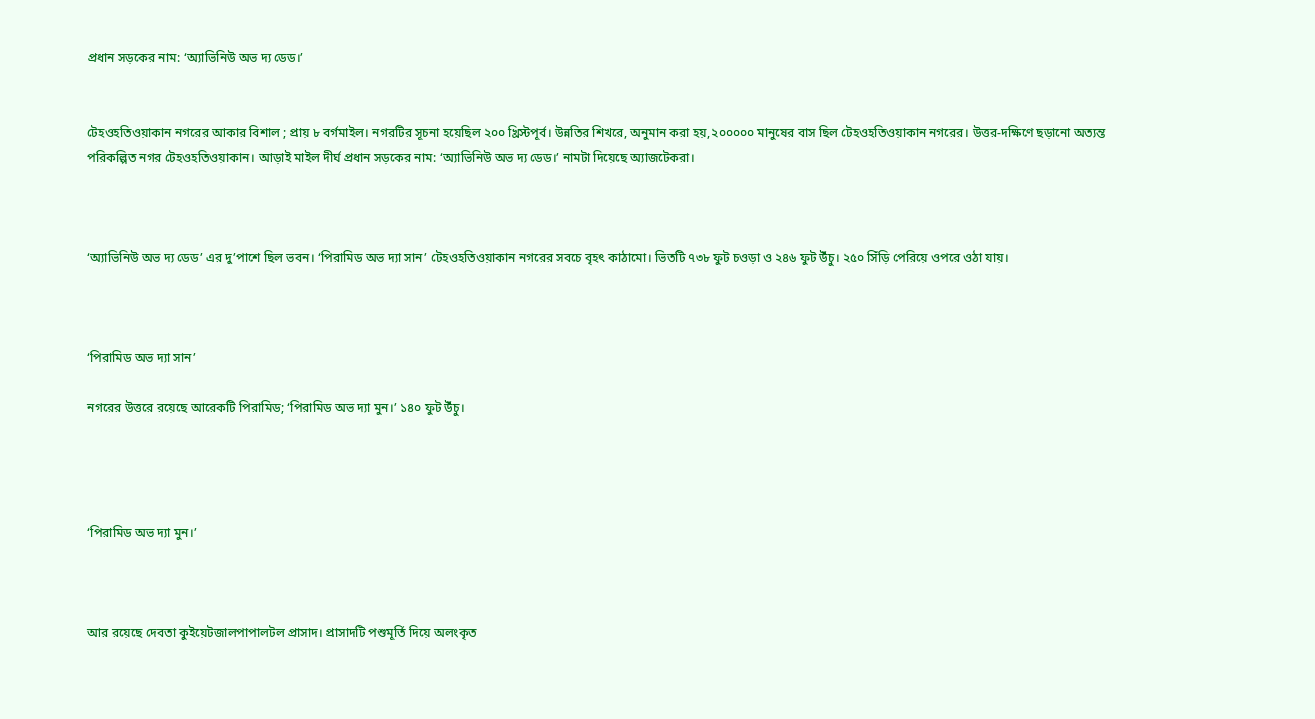প্রধান সড়কের নাম: ‘অ্যাভিনিউ অভ দ্য ডেড।’


টেহওহতিওয়াকান নগরের আকার বিশাল ; প্রায় ৮ বর্গমাইল। নগরটির সূচনা হয়েছিল ২০০ খ্রিস্টপূর্ব। উন্নতির শিখরে, অনুমান করা হয়,২০০০০০ মানুষের বাস ছিল টেহওহতিওয়াকান নগরের। উত্তর-দক্ষিণে ছড়ানো অত্যন্ত পরিকল্পিত নগর টেহওহতিওয়াকান। আড়াই মাইল দীর্ঘ প্রধান সড়কের নাম: ‘অ্যাভিনিউ অভ দ্য ডেড।’ নামটা দিয়েছে অ্যাজটেকরা।



‘অ্যাভিনিউ অভ দ্য ডেড’ এর দু’পাশে ছিল ভবন। ‘পিরামিড অভ দ্যা সান’ টেহওহতিওয়াকান নগরের সবচে বৃহৎ কাঠামো। ভিতটি ৭৩৮ ফুট চওড়া ও ২৪৬ ফুট উঁচু। ২৫০ সিঁড়ি পেরিয়ে ওপরে ওঠা যায়।



‘পিরামিড অভ দ্যা সান’

নগরের উত্তরে রয়েছে আরেকটি পিরামিড; ‘পিরামিড অভ দ্যা মুন।’ ১৪০ ফুট উঁচু।




‘পিরামিড অভ দ্যা মুন।’



আর রয়েছে দেবতা কুইয়েটজালপাপালটল প্রাসাদ। প্রাসাদটি পশুমূর্তি দিয়ে অলংকৃত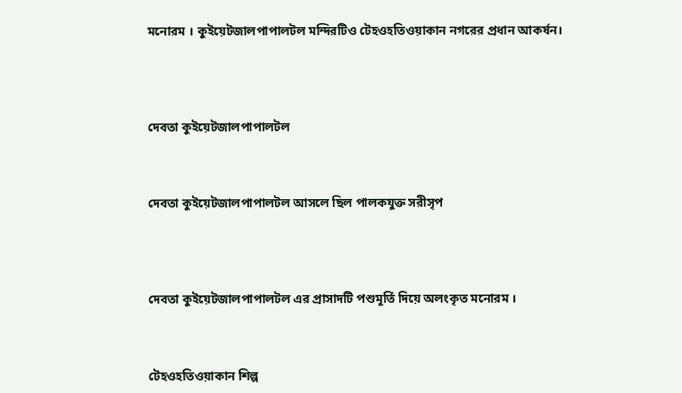মনোরম । কুইয়েটজালপাপালটল মন্দিরটিও টেহওহতিওয়াকান নগরের প্রধান আকর্ষন।




দেবতা কুইয়েটজালপাপালটল



দেবতা কুইয়েটজালপাপালটল আসলে ছিল পালকযুক্ত সরীসৃপ




দেবতা কুইয়েটজালপাপালটল এর প্রাসাদটি পশুমূর্তি দিয়ে অলংকৃত মনোরম ।



টেহওহতিওয়াকান শিল্প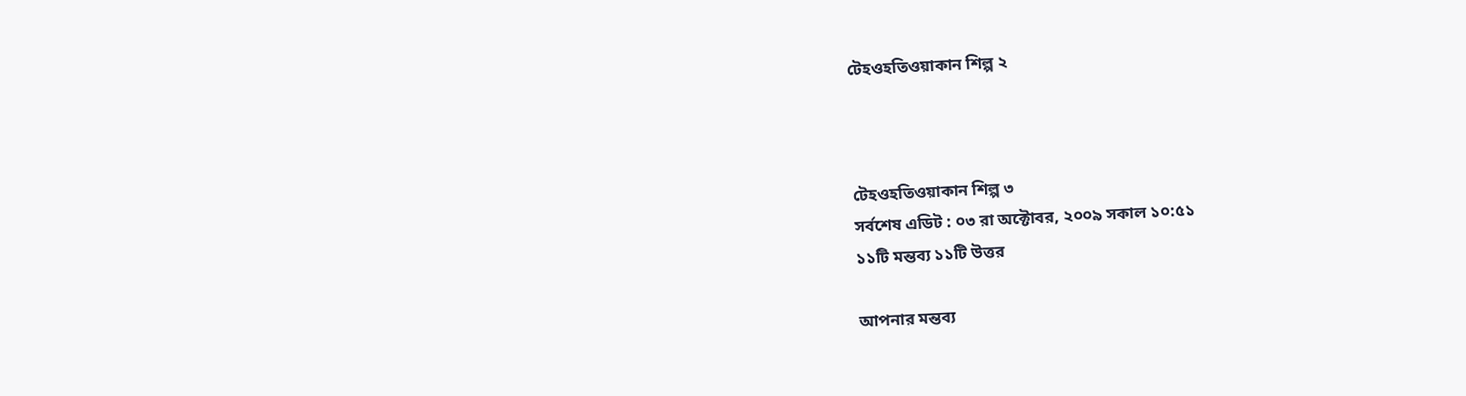টেহওহতিওয়াকান শিল্প ২



টেহওহতিওয়াকান শিল্প ৩
সর্বশেষ এডিট : ০৩ রা অক্টোবর, ২০০৯ সকাল ১০:৫১
১১টি মন্তব্য ১১টি উত্তর

আপনার মন্তব্য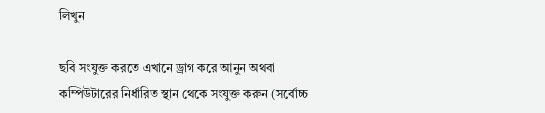লিখুন

ছবি সংযুক্ত করতে এখানে ড্রাগ করে আনুন অথবা কম্পিউটারের নির্ধারিত স্থান থেকে সংযুক্ত করুন (সর্বোচ্চ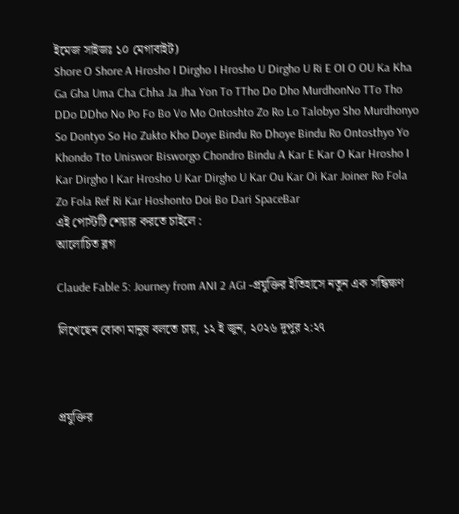ইমেজ সাইজঃ ১০ মেগাবাইট)
Shore O Shore A Hrosho I Dirgho I Hrosho U Dirgho U Ri E OI O OU Ka Kha Ga Gha Uma Cha Chha Ja Jha Yon To TTho Do Dho MurdhonNo TTo Tho DDo DDho No Po Fo Bo Vo Mo Ontoshto Zo Ro Lo Talobyo Sho Murdhonyo So Dontyo So Ho Zukto Kho Doye Bindu Ro Dhoye Bindu Ro Ontosthyo Yo Khondo Tto Uniswor Bisworgo Chondro Bindu A Kar E Kar O Kar Hrosho I Kar Dirgho I Kar Hrosho U Kar Dirgho U Kar Ou Kar Oi Kar Joiner Ro Fola Zo Fola Ref Ri Kar Hoshonto Doi Bo Dari SpaceBar
এই পোস্টটি শেয়ার করতে চাইলে :
আলোচিত ব্লগ

Claude Fable 5: Journey from ANI 2 AGI -প্রযুক্তির ইতিহাসে নতুন এক সন্ধিক্ষণ

লিখেছেন বোকা মানুষ বলতে চায়, ১২ ই জুন, ২০২৬ দুপুর ২:২৭



প্রযুক্তির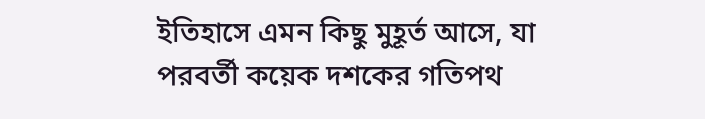ইতিহাসে এমন কিছু মুহূর্ত আসে, যা পরবর্তী কয়েক দশকের গতিপথ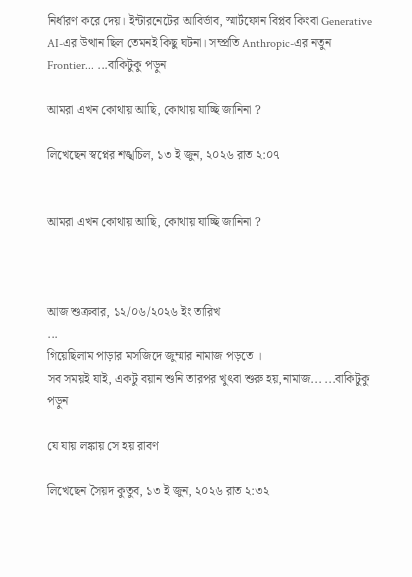নির্ধারণ করে দেয়। ইন্টারনেটের আবির্ভাব, স্মার্টফোন বিপ্লব কিংবা Generative AI-এর উত্থান ছিল তেমনই কিছু ঘটনা। সম্প্রতি Anthropic-এর নতুন Frontier... ...বাকিটুকু পড়ুন

আমরা এখন কোথায় আছি, কোথায় যাচ্ছি জানিনা ?

লিখেছেন স্বপ্নের শঙ্খচিল, ১৩ ই জুন, ২০২৬ রাত ২:০৭


আমরা এখন কোথায় আছি, কোথায় যাচ্ছি জানিনা ?



আজ শুক্রবার, ১২/০৬/২০২৬ ইং তারিখ
...
গিয়েছিলাম পাড়ার মসজিদে জুম্মার নামাজ পড়তে ।
সব সময়ই যাই, একটু বয়ান শুনি তারপর খুৎবা শুরু হয়,নামাজ... ...বাকিটুকু পড়ুন

যে যায় লঙ্কায় সে হয় রাবণ

লিখেছেন সৈয়দ কুতুব, ১৩ ই জুন, ২০২৬ রাত ২:৩২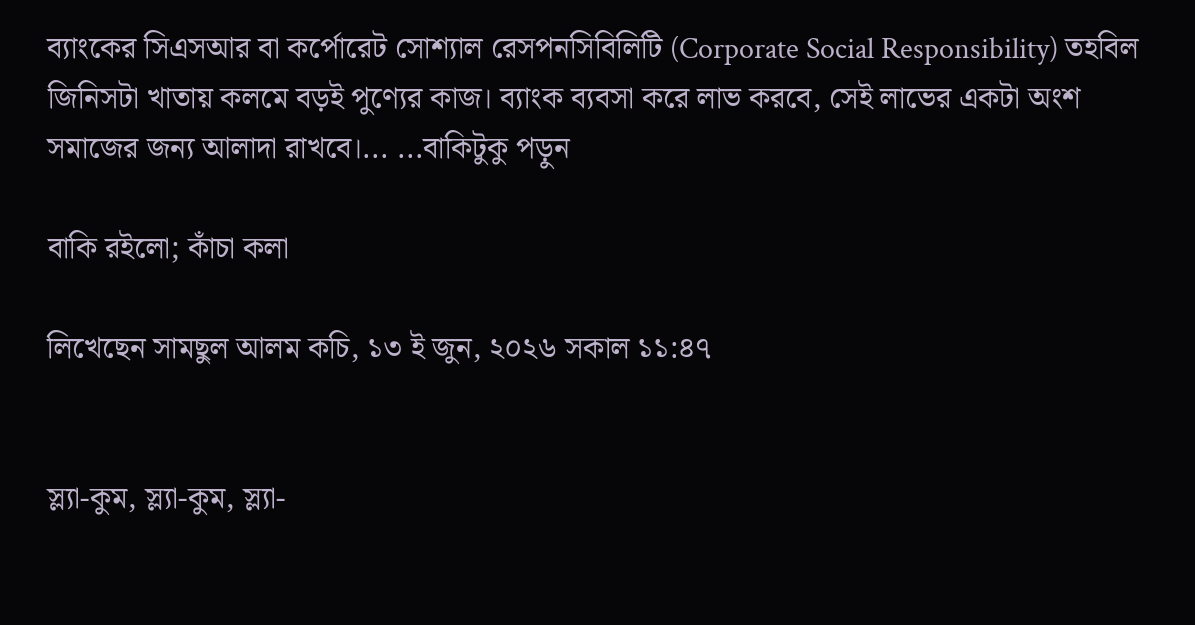ব্যাংকের সিএসআর বা কর্পোরেট সোশ্যাল রেসপনসিবিলিটি (Corporate Social Responsibility) তহবিল জিনিসটা খাতায় কলমে বড়ই পুণ্যের কাজ। ব্যাংক ব্যবসা করে লাভ করবে, সেই লাভের একটা অংশ সমাজের জন্য আলাদা রাখবে।... ...বাকিটুকু পড়ুন

বাকি রইলো; কাঁচা কলা

লিখেছেন সামছুল আলম কচি, ১৩ ই জুন, ২০২৬ সকাল ১১:৪৭


স্ল্যা-কুম, স্ল্যা-কুম, স্ল্যা-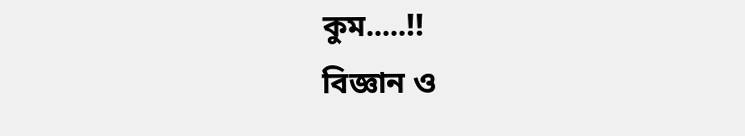কুম.....!!
বিজ্ঞান ও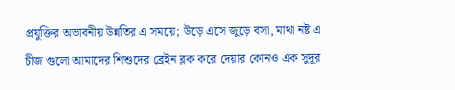প্রযুক্তির অভাবনীয় উন্নতির এ সময়ে; উড়ে এসে জুড়ে বসা, মাথা নষ্ট এ চীজ গুলো আমাদের শিশুদের ব্রেইন ব্লক করে দেয়ার কোনও এক সুদূর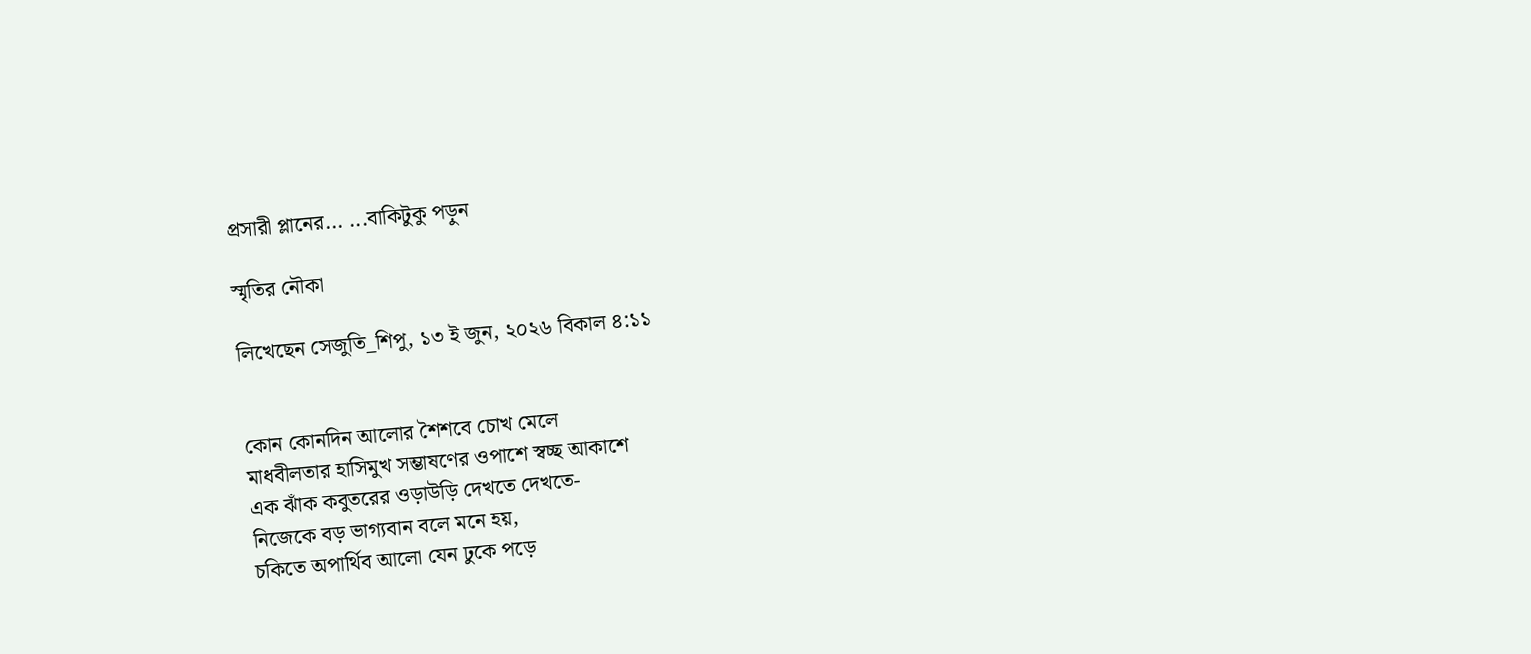প্রসারী প্লানের... ...বাকিটুকু পড়ুন

স্মৃতির নৌকা

লিখেছেন সেজুতি_শিপু, ১৩ ই জুন, ২০২৬ বিকাল ৪:১১


কোন কোনদিন আলোর শৈশবে চোখ মেলে
মাধবীলতার হাসিমুখ সম্ভাষণের ওপাশে স্বচ্ছ আকাশে
এক ঝাঁক কবুতরের ওড়াউড়ি দেখতে দেখতে-
নিজেকে বড় ভাগ্যবান বলে মনে হয়,
চকিতে অপার্থিব আলো যেন ঢুকে পড়ে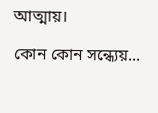আত্মায়।

কোন কোন সন্ধ‍্যেয়...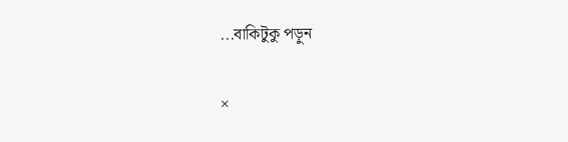...বাকিটুকু পড়ুন

×